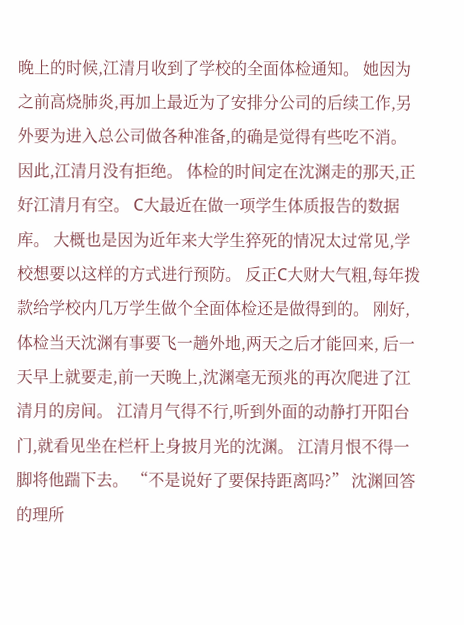晚上的时候,江清月收到了学校的全面体检通知。 她因为之前高烧肺炎,再加上最近为了安排分公司的后续工作,另外要为进入总公司做各种准备,的确是觉得有些吃不消。 因此,江清月没有拒绝。 体检的时间定在沈渊走的那天,正好江清月有空。 C大最近在做一项学生体质报告的数据库。 大概也是因为近年来大学生猝死的情况太过常见,学校想要以这样的方式进行预防。 反正C大财大气粗,每年拨款给学校内几万学生做个全面体检还是做得到的。 刚好,体检当天沈渊有事要飞一趟外地,两天之后才能回来, 后一天早上就要走,前一天晚上,沈渊毫无预兆的再次爬进了江清月的房间。 江清月气得不行,听到外面的动静打开阳台门,就看见坐在栏杆上身披月光的沈渊。 江清月恨不得一脚将他踹下去。 “不是说好了要保持距离吗?” 沈渊回答的理所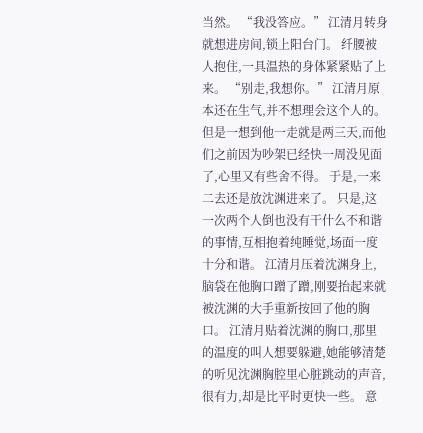当然。 “我没答应。” 江清月转身就想进房间,锁上阳台门。 纤腰被人抱住,一具温热的身体紧紧贴了上来。 “别走,我想你。” 江清月原本还在生气,并不想理会这个人的。 但是一想到他一走就是两三天,而他们之前因为吵架已经快一周没见面了,心里又有些舍不得。 于是,一来二去还是放沈渊进来了。 只是,这一次两个人倒也没有干什么不和谐的事情,互相抱着纯睡觉,场面一度十分和谐。 江清月压着沈渊身上,脑袋在他胸口蹭了蹭,刚要抬起来就被沈渊的大手重新按回了他的胸口。 江清月贴着沈渊的胸口,那里的温度的叫人想要躲避,她能够清楚的听见沈渊胸腔里心脏跳动的声音,很有力,却是比平时更快一些。 意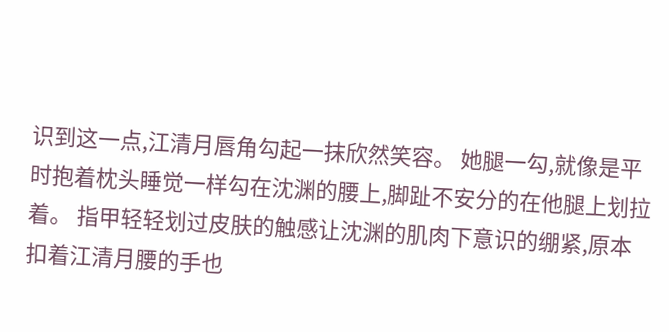识到这一点,江清月唇角勾起一抹欣然笑容。 她腿一勾,就像是平时抱着枕头睡觉一样勾在沈渊的腰上,脚趾不安分的在他腿上划拉着。 指甲轻轻划过皮肤的触感让沈渊的肌肉下意识的绷紧,原本扣着江清月腰的手也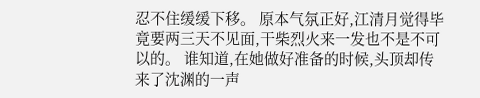忍不住缓缓下移。 原本气氛正好,江清月觉得毕竟要两三天不见面,干柴烈火来一发也不是不可以的。 谁知道,在她做好准备的时候,头顶却传来了沈渊的一声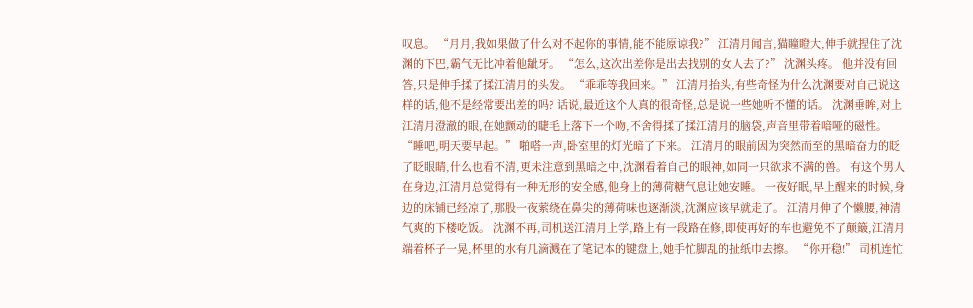叹息。 “月月,我如果做了什么对不起你的事情,能不能原谅我?” 江清月闻言,猫瞳瞪大,伸手就捏住了沈渊的下巴,霸气无比冲着他龇牙。 “怎么,这次出差你是出去找别的女人去了?” 沈渊头疼。 他并没有回答,只是伸手揉了揉江清月的头发。 “乖乖等我回来。” 江清月抬头,有些奇怪为什么沈渊要对自己说这样的话,他不是经常要出差的吗? 话说,最近这个人真的很奇怪,总是说一些她听不懂的话。 沈渊垂眸,对上江清月澄澈的眼,在她颤动的睫毛上落下一个吻,不舍得揉了揉江清月的脑袋,声音里带着喑哑的磁性。 “睡吧,明天要早起。” 啪嗒一声,卧室里的灯光暗了下来。 江清月的眼前因为突然而至的黑暗奋力的眨了眨眼睛,什么也看不清,更未注意到黑暗之中,沈渊看着自己的眼神,如同一只欲求不满的兽。 有这个男人在身边,江清月总觉得有一种无形的安全感,他身上的薄荷糖气息让她安睡。 一夜好眠,早上醒来的时候,身边的床铺已经凉了,那股一夜萦绕在鼻尖的薄荷味也逐渐淡,沈渊应该早就走了。 江清月伸了个懒腰,神清气爽的下楼吃饭。 沈渊不再,司机送江清月上学,路上有一段路在修,即使再好的车也避免不了颠簸,江清月端着杯子一晃,杯里的水有几滴溅在了笔记本的键盘上,她手忙脚乱的扯纸巾去擦。 “你开稳!” 司机连忙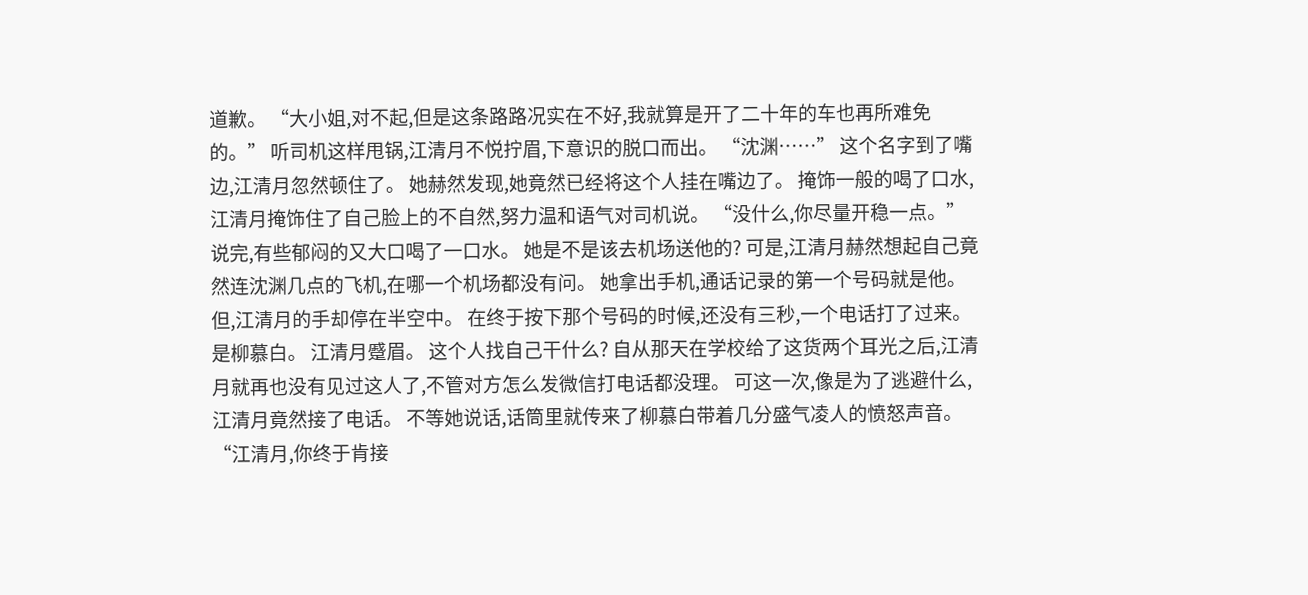道歉。 “大小姐,对不起,但是这条路路况实在不好,我就算是开了二十年的车也再所难免的。” 听司机这样甩锅,江清月不悦拧眉,下意识的脱口而出。 “沈渊……” 这个名字到了嘴边,江清月忽然顿住了。 她赫然发现,她竟然已经将这个人挂在嘴边了。 掩饰一般的喝了口水,江清月掩饰住了自己脸上的不自然,努力温和语气对司机说。 “没什么,你尽量开稳一点。” 说完,有些郁闷的又大口喝了一口水。 她是不是该去机场送他的? 可是,江清月赫然想起自己竟然连沈渊几点的飞机,在哪一个机场都没有问。 她拿出手机,通话记录的第一个号码就是他。 但,江清月的手却停在半空中。 在终于按下那个号码的时候,还没有三秒,一个电话打了过来。 是柳慕白。 江清月蹙眉。 这个人找自己干什么? 自从那天在学校给了这货两个耳光之后,江清月就再也没有见过这人了,不管对方怎么发微信打电话都没理。 可这一次,像是为了逃避什么,江清月竟然接了电话。 不等她说话,话筒里就传来了柳慕白带着几分盛气凌人的愤怒声音。 “江清月,你终于肯接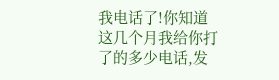我电话了!你知道这几个月我给你打了的多少电话,发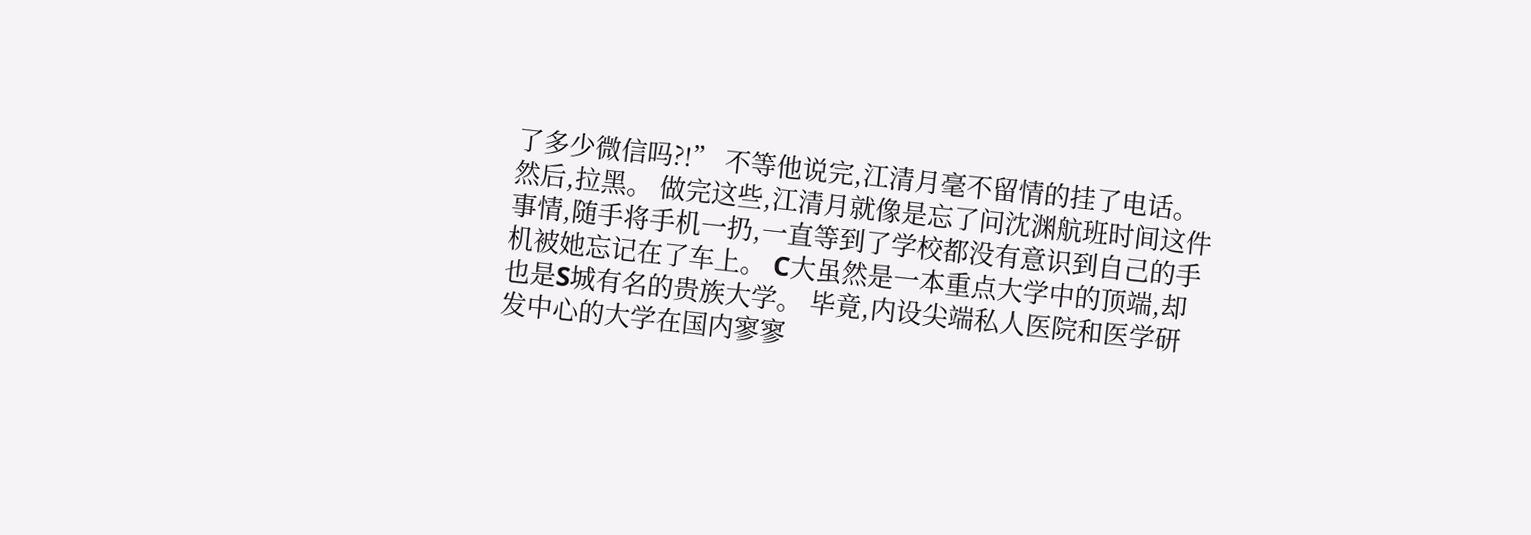了多少微信吗?!” 不等他说完,江清月毫不留情的挂了电话。 然后,拉黑。 做完这些,江清月就像是忘了问沈渊航班时间这件事情,随手将手机一扔,一直等到了学校都没有意识到自己的手机被她忘记在了车上。 C大虽然是一本重点大学中的顶端,却也是S城有名的贵族大学。 毕竟,内设尖端私人医院和医学研发中心的大学在国内寥寥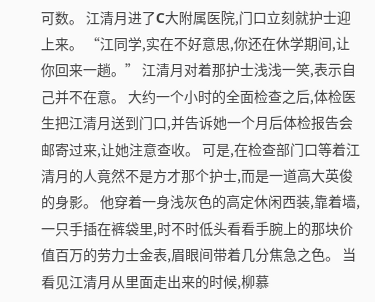可数。 江清月进了C大附属医院,门口立刻就护士迎上来。 “江同学,实在不好意思,你还在休学期间,让你回来一趟。” 江清月对着那护士浅浅一笑,表示自己并不在意。 大约一个小时的全面检查之后,体检医生把江清月送到门口,并告诉她一个月后体检报告会邮寄过来,让她注意查收。 可是,在检查部门口等着江清月的人竟然不是方才那个护士,而是一道高大英俊的身影。 他穿着一身浅灰色的高定休闲西装,靠着墙,一只手插在裤袋里,时不时低头看看手腕上的那块价值百万的劳力士金表,眉眼间带着几分焦急之色。 当看见江清月从里面走出来的时候,柳慕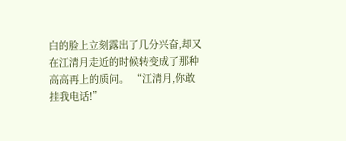白的脸上立刻露出了几分兴奋,却又在江清月走近的时候转变成了那种高高再上的质问。 “江清月,你敢挂我电话!”